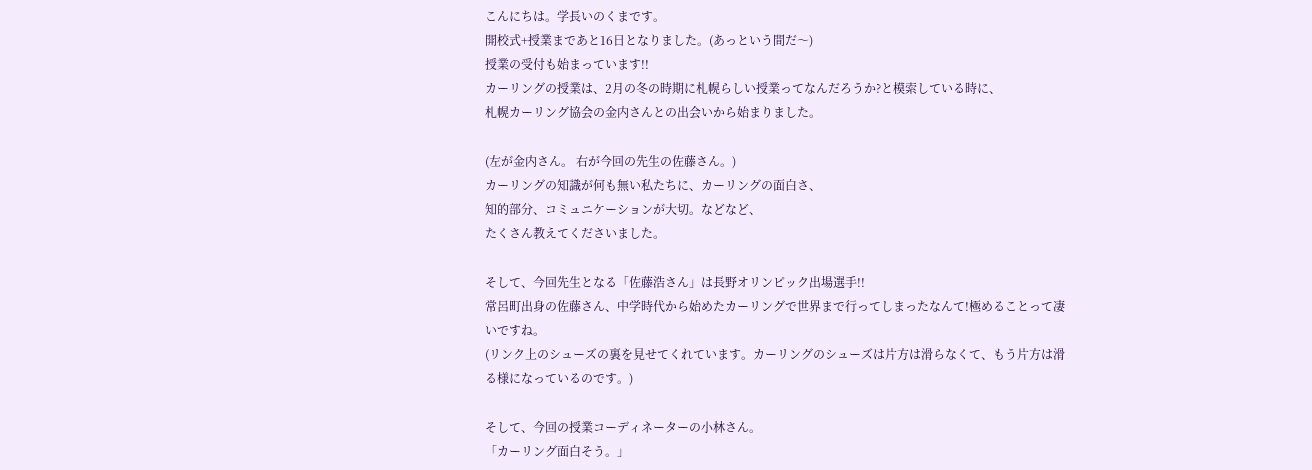こんにちは。学長いのくまです。
開校式+授業まであと16日となりました。(あっという間だ〜)
授業の受付も始まっています!!
カーリングの授業は、2月の冬の時期に札幌らしい授業ってなんだろうか?と模索している時に、
札幌カーリング協会の金内さんとの出会いから始まりました。

(左が金内さん。 右が今回の先生の佐藤さん。)
カーリングの知識が何も無い私たちに、カーリングの面白さ、
知的部分、コミュニケーションが大切。などなど、
たくさん教えてくださいました。

そして、今回先生となる「佐藤浩さん」は長野オリンピック出場選手!!
常呂町出身の佐藤さん、中学時代から始めたカーリングで世界まで行ってしまったなんて!極めることって凄いですね。
(リンク上のシューズの裏を見せてくれています。カーリングのシューズは片方は滑らなくて、もう片方は滑る様になっているのです。)

そして、今回の授業コーディネーターの小林さん。
「カーリング面白そう。」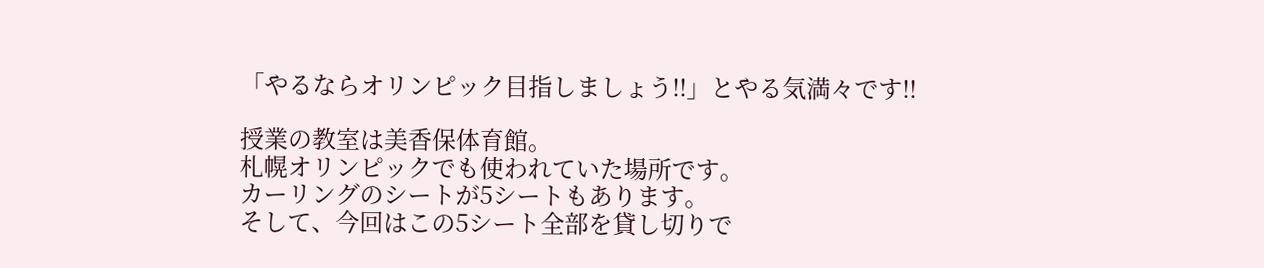「やるならオリンピック目指しましょう!!」とやる気満々です!!

授業の教室は美香保体育館。
札幌オリンピックでも使われていた場所です。
カーリングのシートが5シートもあります。
そして、今回はこの5シート全部を貸し切りで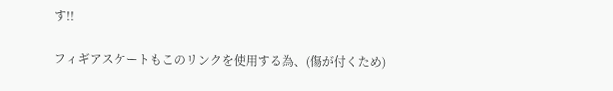す!!

フィギアスケートもこのリンクを使用する為、(傷が付くため)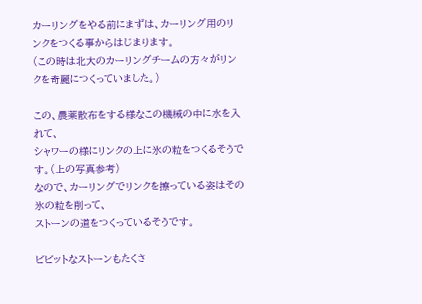カーリングをやる前にまずは、カーリング用のリンクをつくる事からはじまります。
(この時は北大のカーリングチームの方々がリンクを奇麗につくっていました。)

この、農薬散布をする様なこの機械の中に水を入れて、
シャワーの様にリンクの上に氷の粒をつくるそうです。(上の写真参考)
なので、カーリングでリンクを擦っている姿はその氷の粒を削って、
ストーンの道をつくっているそうです。

ビビットなストーンもたくさ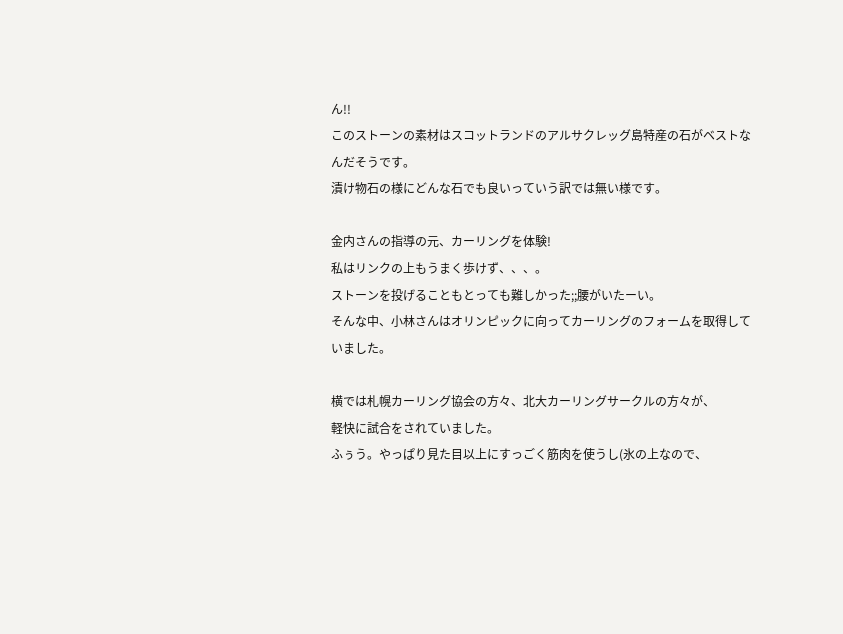ん!!
このストーンの素材はスコットランドのアルサクレッグ島特産の石がベストなんだそうです。
漬け物石の様にどんな石でも良いっていう訳では無い様です。

金内さんの指導の元、カーリングを体験!
私はリンクの上もうまく歩けず、、、。
ストーンを投げることもとっても難しかった;;腰がいたーい。
そんな中、小林さんはオリンピックに向ってカーリングのフォームを取得していました。

横では札幌カーリング協会の方々、北大カーリングサークルの方々が、
軽快に試合をされていました。
ふぅう。やっぱり見た目以上にすっごく筋肉を使うし(氷の上なので、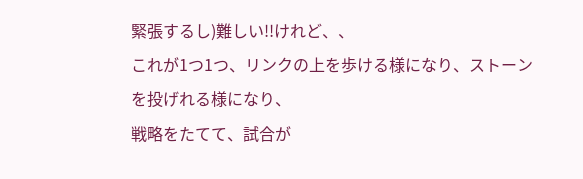緊張するし)難しい!!けれど、、
これが1つ1つ、リンクの上を歩ける様になり、ストーンを投げれる様になり、
戦略をたてて、試合が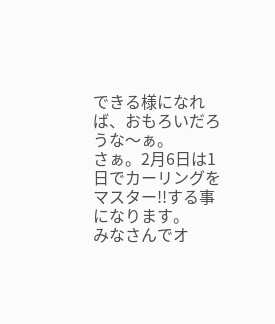できる様になれば、おもろいだろうな〜ぁ。
さぁ。2月6日は1日でカーリングをマスター!!する事になります。
みなさんでオ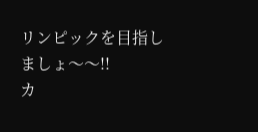リンピックを目指しましょ〜〜!!
カ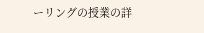ーリングの授業の詳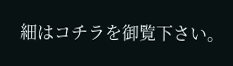細はコチラを御覧下さい。